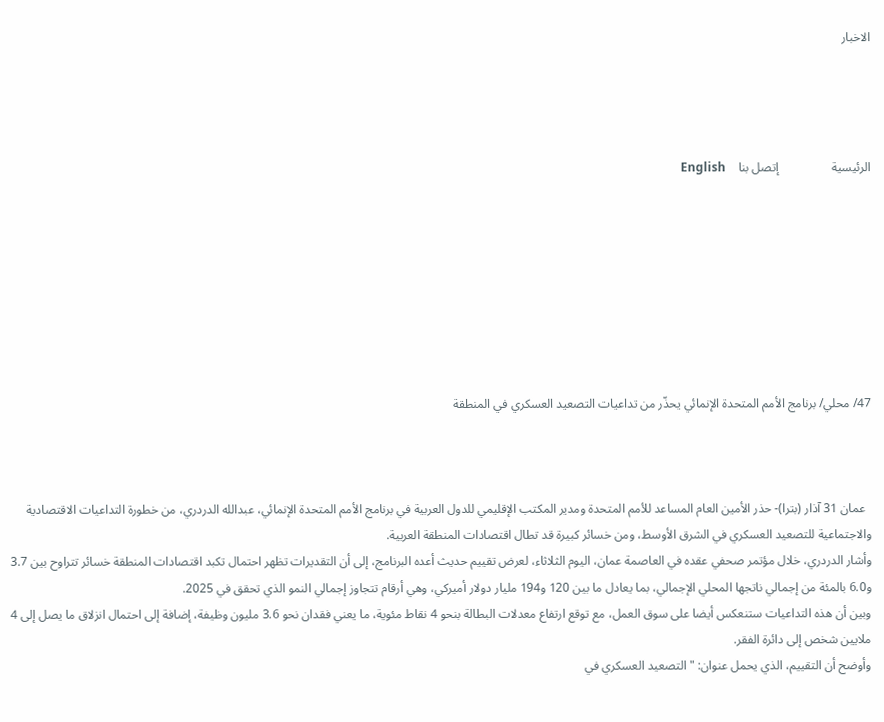الاخبار




الرئيسية                 إتصل بنا    English








47/ محلي/ برنامج الأمم المتحدة الإنمائي يحذّر من تداعيات التصعيد العسكري في المنطقة



  عمان 31 آذار (بترا)- حذر الأمين العام المساعد للأمم المتحدة ومدير المكتب الإقليمي للدول العربية في برنامج الأمم المتحدة الإنمائي، عبدالله الدردري، من خطورة التداعيات الاقتصادية والاجتماعية للتصعيد العسكري في الشرق الأوسط، ومن خسائر كبيرة قد تطال اقتصادات المنطقة العربية.
وأشار الدردري، خلال مؤتمر صحفي عقده في العاصمة عمان، اليوم الثلاثاء، لعرض تقييم حديث أعده البرنامج، إلى أن التقديرات تظهر احتمال تكبد اقتصادات المنطقة خسائر تتراوح بين 3.7 و6.0 بالمئة من إجمالي ناتجها المحلي الإجمالي، بما يعادل ما بين 120 و194 مليار دولار أميركي، وهي أرقام تتجاوز إجمالي النمو الذي تحقق في 2025.
وبين أن هذه التداعيات ستنعكس أيضا على سوق العمل، مع توقع ارتفاع معدلات البطالة بنحو 4 نقاط مئوية، ما يعني فقدان نحو 3.6 مليون وظيفة، إضافة إلى احتمال انزلاق ما يصل إلى 4 ملايين شخص إلى دائرة الفقر.
وأوضح أن التقييم، الذي يحمل عنوان: "التصعيد العسكري في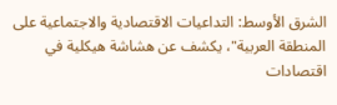الشرق الأوسط: التداعيات الاقتصادية والاجتماعية على المنطقة العربية"، يكشف عن هشاشة هيكلية في اقتصادات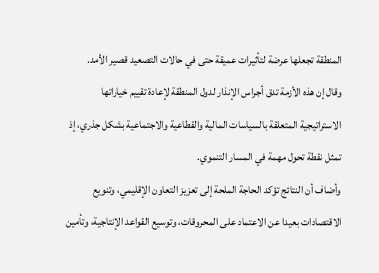المنطقة تجعلها عرضة لتأثيرات عميقة حتى في حالات التصعيد قصير الأمد.
وقال إن هذه الأزمة تدق أجراس الإنذار لدول المنطقة لإعادة تقييم خياراتها الاستراتيجية المتعلقة بالسياسات المالية والقطاعية والاجتماعية بشكل جذري، إذ تمثل نقطة تحول مهمة في المسار التنموي.
وأضاف أن النتائج تؤكد الحاجة الملحة إلى تعزيز التعاون الإقليمي، وتنويع الاقتصادات بعيدا عن الاعتماد على المحروقات، وتوسيع القواعد الإنتاجية، وتأمين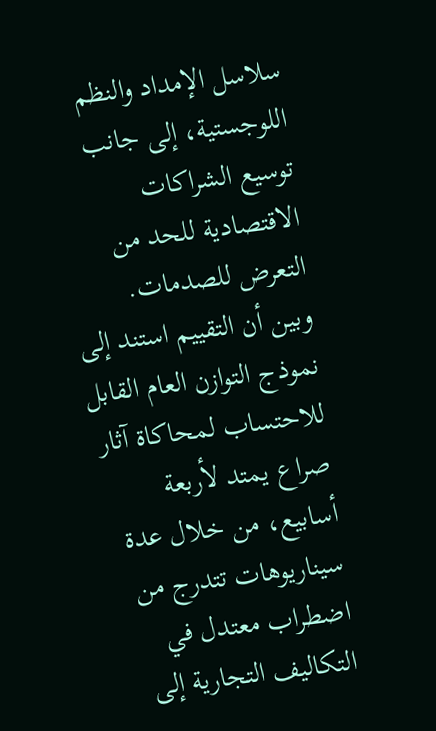سلاسل الإمداد والنظم اللوجستية، إلى جانب توسيع الشراكات الاقتصادية للحد من التعرض للصدمات.
وبين أن التقييم استند إلى نموذج التوازن العام القابل للاحتساب لمحاكاة آثار صراع يمتد لأربعة أسابيع، من خلال عدة سيناريوهات تتدرج من اضطراب معتدل في التكاليف التجارية إلى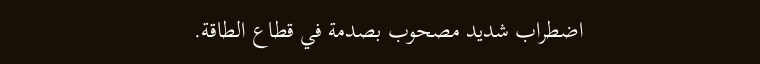اضطراب شديد مصحوب بصدمة في قطاع الطاقة.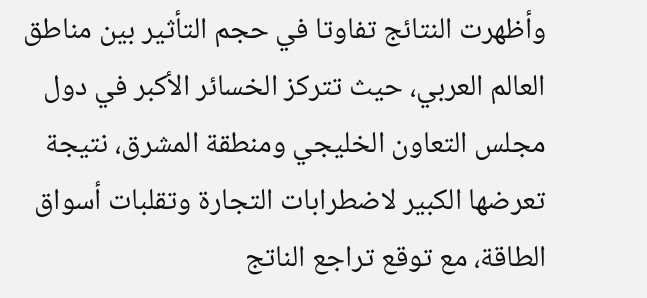وأظهرت النتائج تفاوتا في حجم التأثير بين مناطق العالم العربي، حيث تتركز الخسائر الأكبر في دول مجلس التعاون الخليجي ومنطقة المشرق، نتيجة تعرضها الكبير لاضطرابات التجارة وتقلبات أسواق الطاقة، مع توقع تراجع الناتج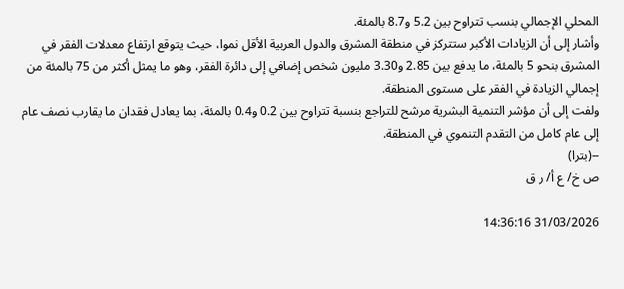المحلي الإجمالي بنسب تتراوح بين 5.2 و8.7 بالمئة.
وأشار إلى أن الزيادات الأكبر ستتركز في منطقة المشرق والدول العربية الأقل نموا، حيث يتوقع ارتفاع معدلات الفقر في المشرق بنحو 5 بالمئة، ما يدفع بين 2.85 و3.30 مليون شخص إضافي إلى دائرة الفقر، وهو ما يمثل أكثر من 75 بالمئة من إجمالي الزيادة في الفقر على مستوى المنطقة.
ولفت إلى أن مؤشر التنمية البشرية مرشح للتراجع بنسبة تتراوح بين 0.2 و0.4 بالمئة، بما يعادل فقدان ما يقارب نصف عام إلى عام كامل من التقدم التنموي في المنطقة.
--(بترا)
ص خ/ ع أ/ ر ق

31/03/2026 14:36:16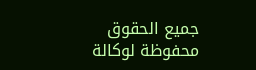جميع الحقوق محفوظة لوكالة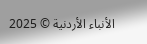الأنباء الأردنية © 2025